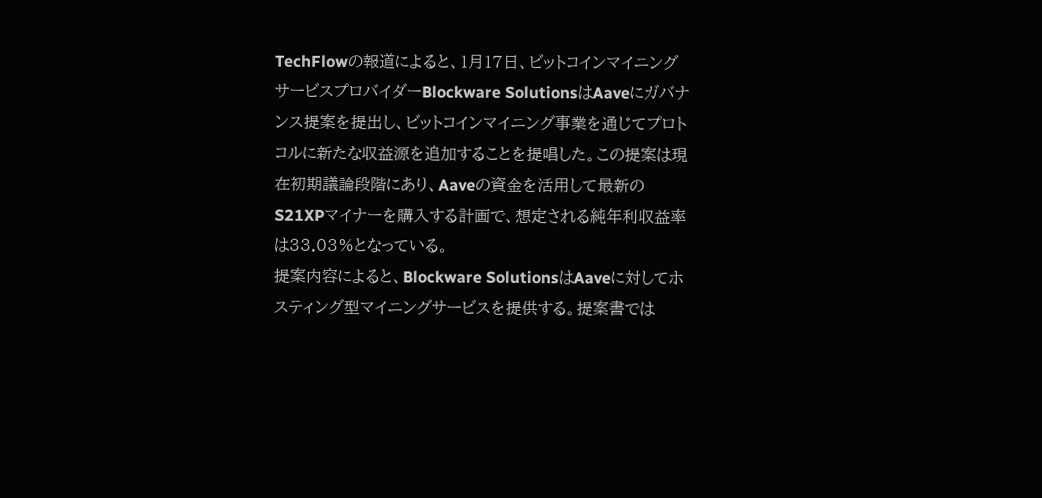TechFlowの報道によると、1月17日、ビットコインマイニングサービスプロバイダーBlockware SolutionsはAaveにガバナンス提案を提出し、ビットコインマイニング事業を通じてプロトコルに新たな収益源を追加することを提唱した。この提案は現在初期議論段階にあり、Aaveの資金を活用して最新のS21XPマイナーを購入する計画で、想定される純年利収益率は33.03%となっている。
提案内容によると、Blockware SolutionsはAaveに対してホスティング型マイニングサービスを提供する。提案書では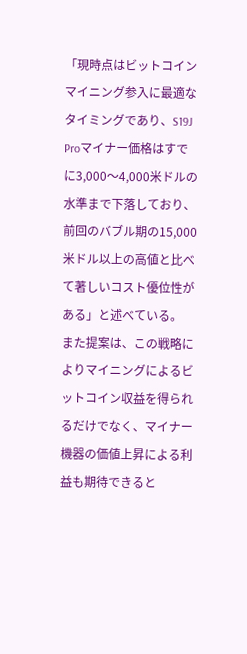「現時点はビットコインマイニング参入に最適なタイミングであり、S19J Proマイナー価格はすでに3,000〜4,000米ドルの水準まで下落しており、前回のバブル期の15,000米ドル以上の高値と比べて著しいコスト優位性がある」と述べている。
また提案は、この戦略によりマイニングによるビットコイン収益を得られるだけでなく、マイナー機器の価値上昇による利益も期待できると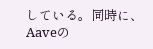している。同時に、Aaveの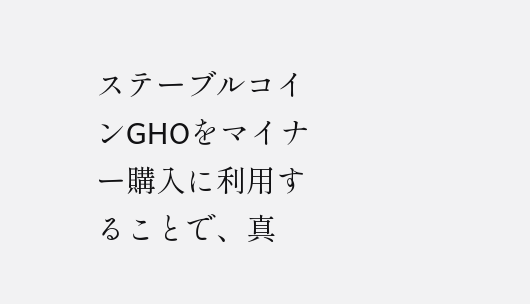ステーブルコインGHOをマイナー購入に利用することで、真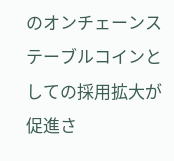のオンチェーンステーブルコインとしての採用拡大が促進さ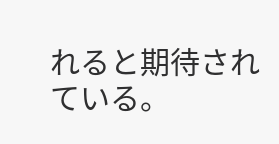れると期待されている。